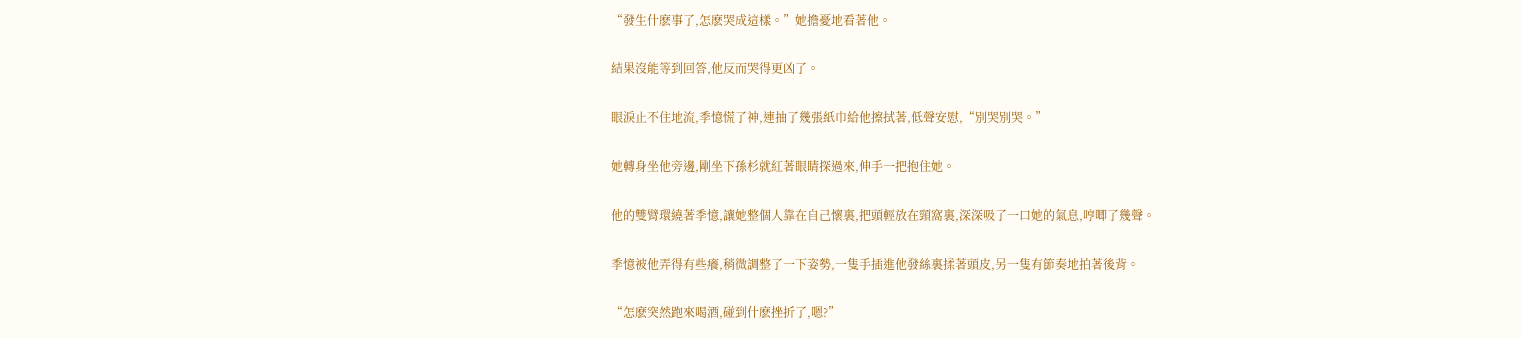“發生什麽事了,怎麽哭成這樣。”她擔憂地看著他。

結果沒能等到回答,他反而哭得更凶了。

眼淚止不住地流,季憶慌了神,連抽了幾張紙巾給他擦拭著,低聲安慰,“別哭別哭。”

她轉身坐他旁邊,剛坐下孫杉就紅著眼睛探過來,伸手一把抱住她。

他的雙臂環繞著季憶,讓她整個人靠在自己懷裏,把頭輕放在頸窩裏,深深吸了一口她的氣息,哼唧了幾聲。

季憶被他弄得有些癢,稍微調整了一下姿勢,一隻手插進他發絲裏揉著頭皮,另一隻有節奏地拍著後背。

“怎麽突然跑來喝酒,碰到什麽挫折了,嗯?”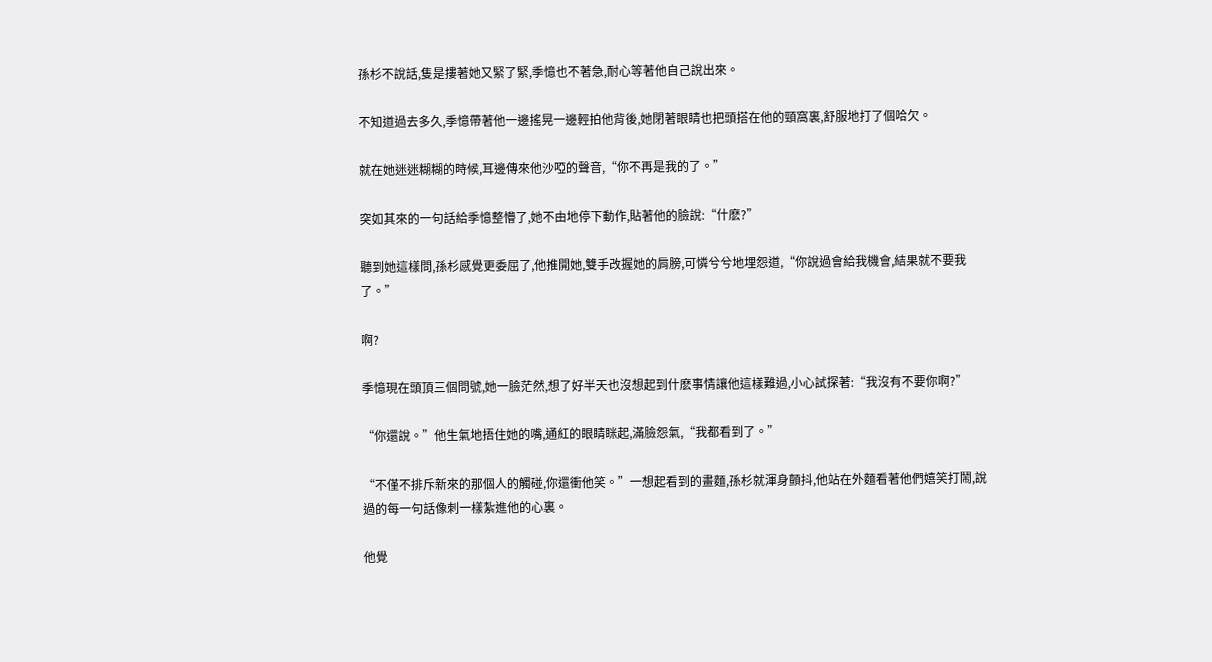孫杉不說話,隻是摟著她又緊了緊,季憶也不著急,耐心等著他自己說出來。

不知道過去多久,季憶帶著他一邊搖晃一邊輕拍他背後,她閉著眼睛也把頭搭在他的頸窩裏,舒服地打了個哈欠。

就在她迷迷糊糊的時候,耳邊傳來他沙啞的聲音,“你不再是我的了。”

突如其來的一句話給季憶整懵了,她不由地停下動作,貼著他的臉說:“什麽?”

聽到她這樣問,孫杉感覺更委屈了,他推開她,雙手改握她的肩膀,可憐兮兮地埋怨道,“你說過會給我機會,結果就不要我了。”

啊?

季憶現在頭頂三個問號,她一臉茫然,想了好半天也沒想起到什麽事情讓他這樣難過,小心試探著:“我沒有不要你啊?”

“你還說。”他生氣地捂住她的嘴,通紅的眼睛眯起,滿臉怨氣,“我都看到了。”

“不僅不排斥新來的那個人的觸碰,你還衝他笑。”一想起看到的畫麵,孫杉就渾身顫抖,他站在外麵看著他們嬉笑打鬧,說過的每一句話像刺一樣紮進他的心裏。

他覺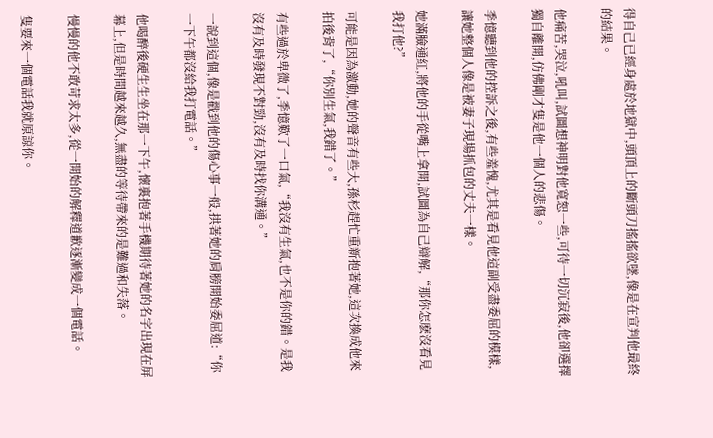得自己已經身處於地獄中,頭頂上的斷頭刀搖搖欲墜,像是在宣判他最終的結果。

他痛苦,哭泣,吼叫,試圖想神明對他寬恕一些,可待一切沉寂後,他卻選擇獨自離開,仿佛剛才隻是他一個人的悲傷。

季憶聽到他的控訴之後,有些羞愧,尤其是看見他這副受盡委屈的模樣,讓她整個人像是被妻子現場抓包的丈夫一樣。

她滿臉通紅,將他的手從嘴上拿開,試圖為自己辯解,“那你怎麽沒看見我打他?”

可能是因為激動,她的聲音有些大,孫杉趕忙重新抱著她,這次換成他來拍後背了,“你別生氣,我錯了。”

有些過於卑微了,季憶歎了一口氣,“我沒有生氣,也不是你的錯。是我沒有及時發現不對勁,沒有及時找你溝通。”

一說到這個,像是戳到他的傷心事一般,拱著她的肩膀開始委屈道:“你一下午都沒給我打電話。”

他喝醉後硬生生坐在那一下午,懷裏抱著手機期待著她的名字出現在屏幕上,但是時間越來越久,無盡的等待帶來的是難過和失落。

慢慢的他不敢苛求太多,從一開始的解釋道歉逐漸變成一個電話。

隻要來一個電話我就原諒你。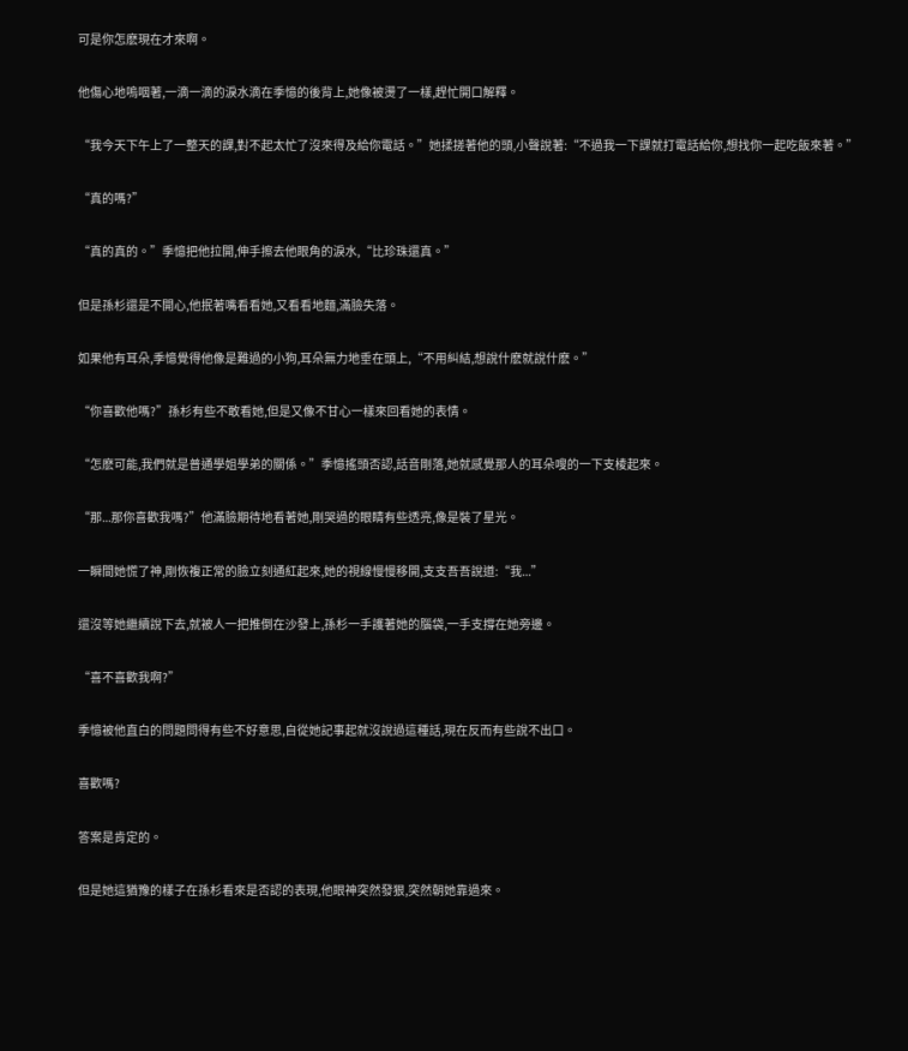可是你怎麽現在才來啊。

他傷心地嗚咽著,一滴一滴的淚水滴在季憶的後背上,她像被燙了一樣,趕忙開口解釋。

“我今天下午上了一整天的課,對不起太忙了沒來得及給你電話。”她揉搓著他的頭,小聲說著:“不過我一下課就打電話給你,想找你一起吃飯來著。”

“真的嗎?”

“真的真的。”季憶把他拉開,伸手擦去他眼角的淚水,“比珍珠還真。”

但是孫杉還是不開心,他抿著嘴看看她,又看看地麵,滿臉失落。

如果他有耳朵,季憶覺得他像是難過的小狗,耳朵無力地垂在頭上,“不用糾結,想說什麽就說什麽。”

“你喜歡他嗎?”孫杉有些不敢看她,但是又像不甘心一樣來回看她的表情。

“怎麽可能,我們就是普通學姐學弟的關係。”季憶搖頭否認,話音剛落,她就感覺那人的耳朵嗖的一下支棱起來。

“那...那你喜歡我嗎?”他滿臉期待地看著她,剛哭過的眼睛有些透亮,像是裝了星光。

一瞬間她慌了神,剛恢複正常的臉立刻通紅起來,她的視線慢慢移開,支支吾吾說道:“我...”

還沒等她繼續說下去,就被人一把推倒在沙發上,孫杉一手護著她的腦袋,一手支撐在她旁邊。

“喜不喜歡我啊?”

季憶被他直白的問題問得有些不好意思,自從她記事起就沒說過這種話,現在反而有些說不出口。

喜歡嗎?

答案是肯定的。

但是她這猶豫的樣子在孫杉看來是否認的表現,他眼神突然發狠,突然朝她靠過來。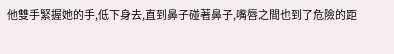他雙手緊握她的手,低下身去,直到鼻子碰著鼻子,嘴唇之間也到了危險的距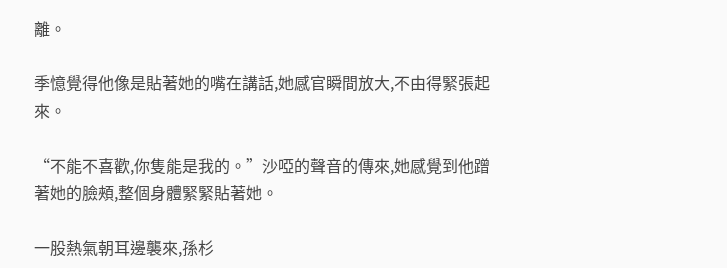離。

季憶覺得他像是貼著她的嘴在講話,她感官瞬間放大,不由得緊張起來。

“不能不喜歡,你隻能是我的。”沙啞的聲音的傳來,她感覺到他蹭著她的臉頰,整個身體緊緊貼著她。

一股熱氣朝耳邊襲來,孫杉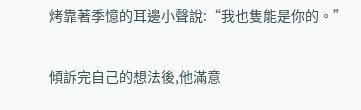烤靠著季憶的耳邊小聲說:“我也隻能是你的。”

傾訴完自己的想法後,他滿意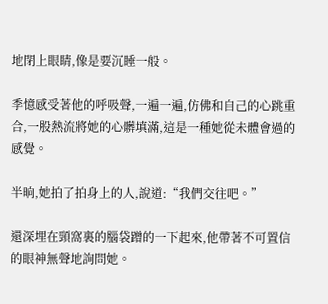地閉上眼睛,像是要沉睡一般。

季憶感受著他的呼吸聲,一遍一遍,仿佛和自己的心跳重合,一股熱流將她的心髒填滿,這是一種她從未體會過的感覺。

半晌,她拍了拍身上的人,說道:“我們交往吧。”

還深埋在頸窩裏的腦袋蹭的一下起來,他帶著不可置信的眼神無聲地詢問她。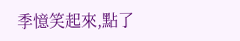季憶笑起來,點了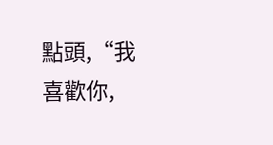點頭,“我喜歡你,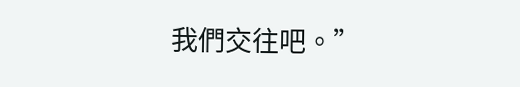我們交往吧。”